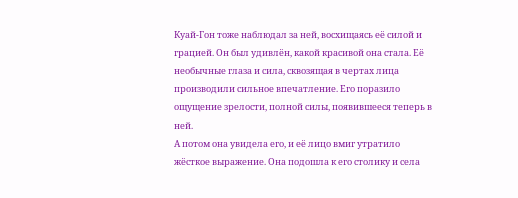Куай-Гон тоже наблюдал за ней, восхищаясь её силой и грацией. Он был удивлён, какой красивой она стала. Её необычные глаза и сила, сквозящая в чертах лица производили сильное впечатление. Его поразило ощущение зрелости, полной силы, появившееся теперь в ней.
А потом она увидела его, и её лицо вмиг утратило жёсткое выражение. Она подошла к его столику и села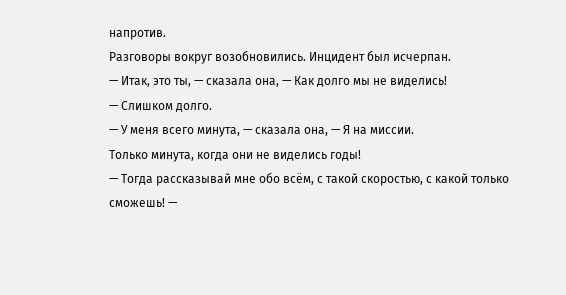напротив.
Разговоры вокруг возобновились. Инцидент был исчерпан.
— Итак, это ты, — сказала она, — Как долго мы не виделись!
— Слишком долго.
— У меня всего минута, — сказала она, — Я на миссии.
Только минута, когда они не виделись годы!
— Тогда рассказывай мне обо всём, с такой скоростью, с какой только сможешь! —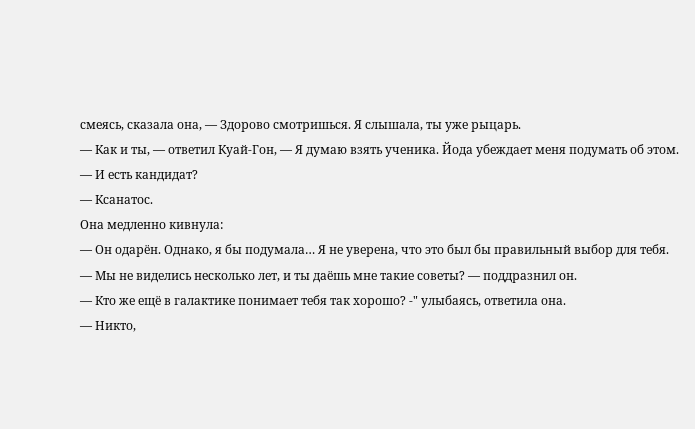смеясь, сказала она, — Здорово смотришься. Я слышала, ты уже рыцарь.
— Как и ты, — ответил Куай-Гон, — Я думаю взять ученика. Йода убеждает меня подумать об этом.
— И есть кандидат?
— Ксанатос.
Она медленно кивнула:
— Он одарён. Однако, я бы подумала… Я не уверена, что это был бы правильный выбор для тебя.
— Мы не виделись несколько лет, и ты даёшь мне такие советы? — поддразнил он.
— Кто же ещё в галактике понимает тебя так хорошо? -" улыбаясь, ответила она.
— Никто,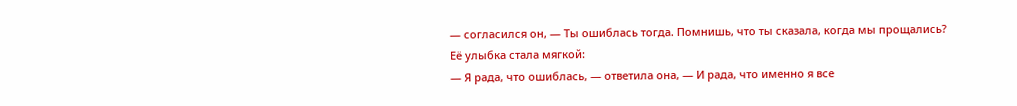— согласился он, — Ты ошиблась тогда. Помнишь, что ты сказала, когда мы прощались?
Её улыбка стала мягкой:
— Я рада, что ошиблась, — ответила она, — И рада, что именно я все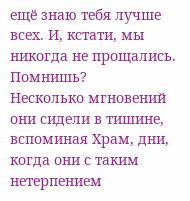ещё знаю тебя лучше всех. И, кстати, мы никогда не прощались. Помнишь?
Несколько мгновений они сидели в тишине, вспоминая Храм, дни, когда они с таким нетерпением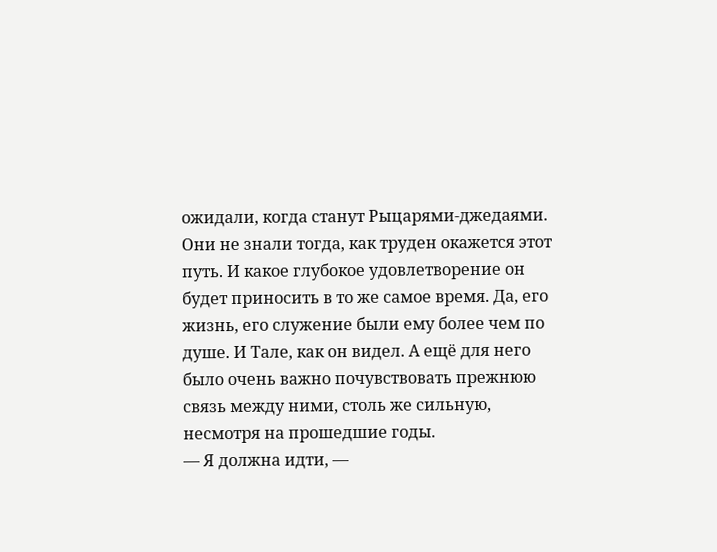ожидали, когда станут Рыцарями-джедаями. Они не знали тогда, как труден окажется этот путь. И какое глубокое удовлетворение он будет приносить в то же самое время. Да, его жизнь, его служение были ему более чем по душе. И Тале, как он видел. А ещё для него было очень важно почувствовать прежнюю связь между ними, столь же сильную, несмотря на прошедшие годы.
— Я должна идти, —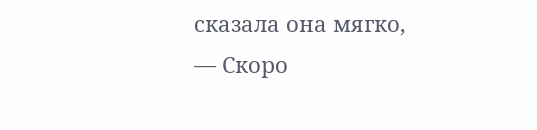сказала она мягко, — Скоро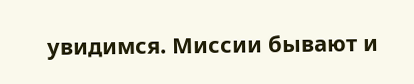увидимся. Миссии бывают и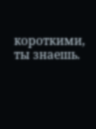короткими, ты знаешь.